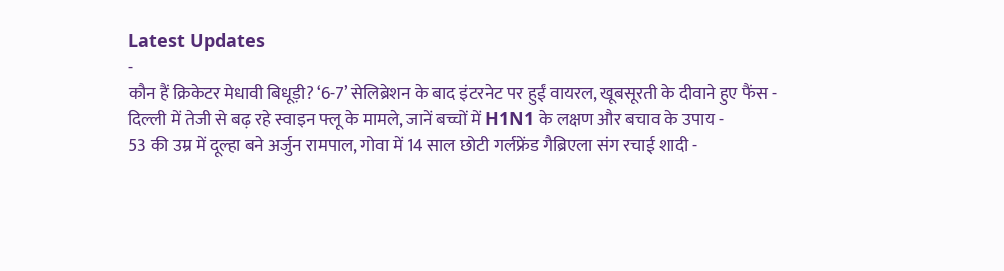Latest Updates
-
कौन हैं क्रिकेटर मेधावी बिधूड़ी? ‘6-7’ सेलिब्रेशन के बाद इंटरनेट पर हुईं वायरल, खूबसूरती के दीवाने हुए फैंस -
दिल्ली में तेजी से बढ़ रहे स्वाइन फ्लू के मामले, जानें बच्चों में H1N1 के लक्षण और बचाव के उपाय -
53 की उम्र में दूल्हा बने अर्जुन रामपाल, गोवा में 14 साल छोटी गर्लफ्रेंड गैब्रिएला संग रचाई शादी -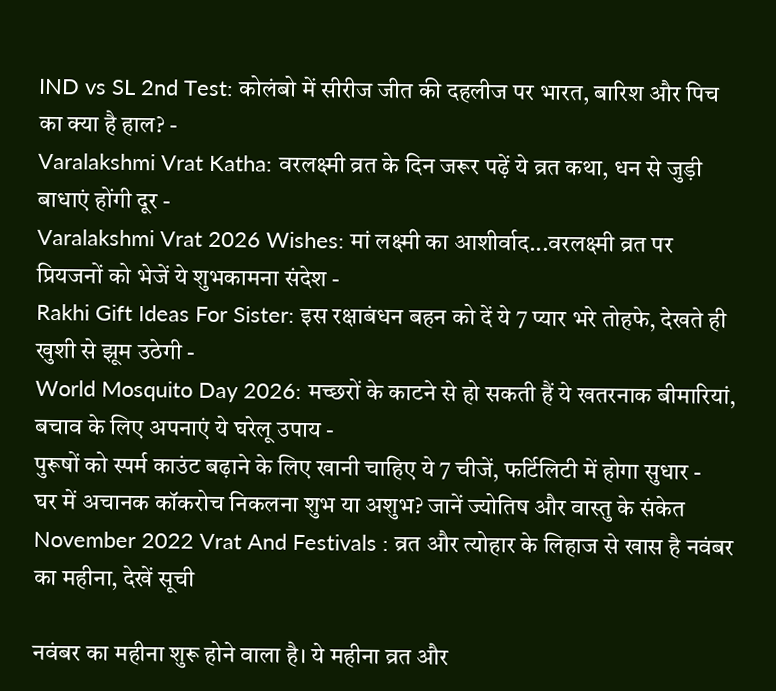IND vs SL 2nd Test: कोलंबो में सीरीज जीत की दहलीज पर भारत, बारिश और पिच का क्या है हाल? -
Varalakshmi Vrat Katha: वरलक्ष्मी व्रत के दिन जरूर पढ़ें ये व्रत कथा, धन से जुड़ी बाधाएं होंगी दूर -
Varalakshmi Vrat 2026 Wishes: मां लक्ष्मी का आशीर्वाद...वरलक्ष्मी व्रत पर प्रियजनों को भेजें ये शुभकामना संदेश -
Rakhi Gift Ideas For Sister: इस रक्षाबंधन बहन को दें ये 7 प्यार भरे तोहफे, देखते ही खुशी से झूम उठेगी -
World Mosquito Day 2026: मच्छरों के काटने से हो सकती हैं ये खतरनाक बीमारियां, बचाव के लिए अपनाएं ये घरेलू उपाय -
पुरूषों को स्पर्म काउंट बढ़ाने के लिए खानी चाहिए ये 7 चीजें, फर्टिलिटी में होगा सुधार -
घर में अचानक कॉकरोच निकलना शुभ या अशुभ? जानें ज्योतिष और वास्तु के संकेत
November 2022 Vrat And Festivals : व्रत और त्योहार के लिहाज से खास है नवंबर का महीना, देखें सूची

नवंबर का महीना शुरू होने वाला है। ये महीना व्रत और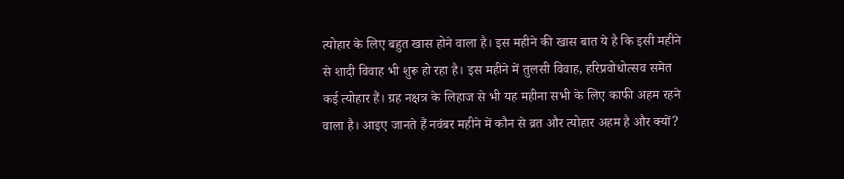त्योहार के लिए बहुत खास होने वाला है। इस महीने की खास बात ये है कि इसी महीने से शादी विवाह भी शुरू हो रहा है। इस महीने में तुलसी विवाह, हरिप्रवोधोत्सव समेत कई त्योहार हैं। ग्रह नक्षत्र के लिहाज से भी यह महीना सभी के लिए काफी अहम रहने वाला है। आइए जानते हैं नवंबर महीने में कौन से व्रत और त्योहार अहम है और क्यों?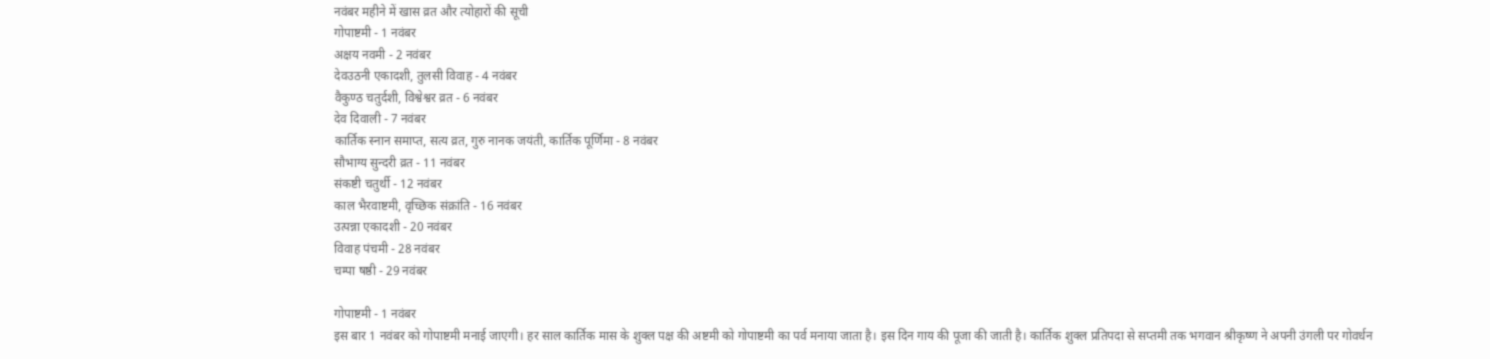नवंबर महीने में खास व्रत और त्योहारों की सूची
गोपाष्टमी - 1 नवंबर
अक्षय नवमी - 2 नवंबर
देवउठनी एकादशी, तुलसी विवाह - 4 नवंबर
वैकुण्ठ चतुर्दशी, विश्वेश्वर व्रत - 6 नवंबर
देव दिवाली - 7 नवंबर
कार्तिक स्नान समाप्त, सत्य व्रत, गुरु नानक जयंती, कार्तिक पूर्णिमा - 8 नवंबर
सौभाग्य सुन्दरी व्रत - 11 नवंबर
संकष्टी चतुर्थी - 12 नवंबर
काल भैरवाष्टमी, वृच्छिक संक्रांति - 16 नवंबर
उत्पन्ना एकादशी - 20 नवंबर
विवाह पंचमी - 28 नवंबर
चम्पा षष्ठी - 29 नवंबर

गोपाष्टमी - 1 नवंबर
इस बार 1 नवंबर को गोपाष्टमी मनाई जाएगी। हर साल कार्तिक मास के शुक्ल पक्ष की अष्टमी को गोपाष्टमी का पर्व मनाया जाता है। इस दिन गाय की पूजा की जाती है। कार्तिक शुक्ल प्रतिपदा से सप्तमी तक भगवान श्रीकृष्ण ने अपनी उंगली पर गोवर्धन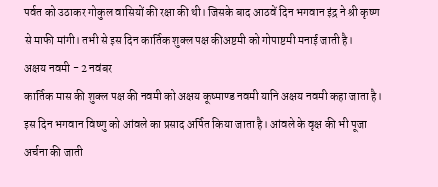पर्वत को उठाकर गोकुल वासियों की रक्षा की थी। जिसके बाद आठवें दिन भगवान इंद्र ने श्री कृष्ण से माफी मांगी। तभी से इस दिन कार्तिक शुक्ल पक्ष कीअष्टमी को गोपाष्टमी मनाई जाती है।
अक्षय नवमी - 2 नवंबर
कार्तिक मास की शुक्ल पक्ष की नवमी को अक्षय कूष्माण्ड नवमी यानि अक्षय नवमी कहा जाता है। इस दिन भगवान विष्णु को आंवले का प्रसाद अर्पित किया जाता है। आंवले के वृक्ष की भी पूजा अर्चना की जाती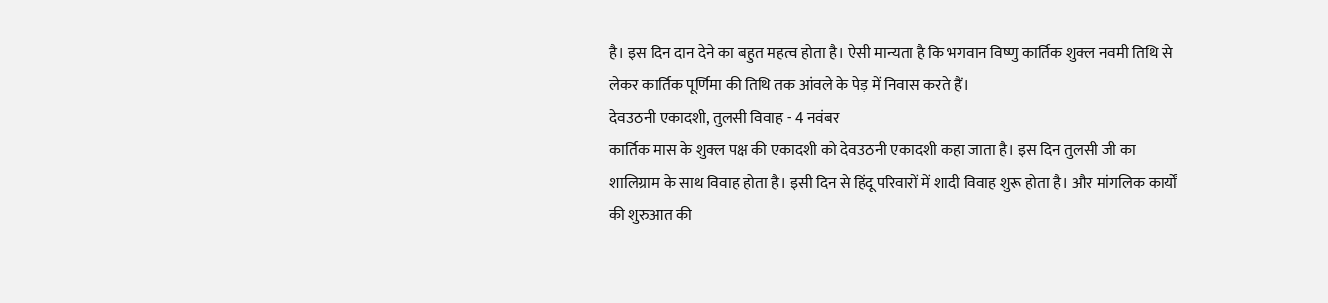है। इस दिन दान देने का बहुत महत्व होता है। ऐसी मान्यता है कि भगवान विष्णु कार्तिक शुक्ल नवमी तिथि से लेकर कार्तिक पूर्णिमा की तिथि तक आंवले के पेड़ में निवास करते हैं।
देवउठनी एकादशी, तुलसी विवाह - 4 नवंबर
कार्तिक मास के शुक्ल पक्ष की एकादशी को देवउठनी एकादशी कहा जाता है। इस दिन तुलसी जी का शालिग्राम के साथ विवाह होता है। इसी दिन से हिंदू परिवारों में शादी विवाह शुरू होता है। और मांगलिक कार्यों की शुरुआत की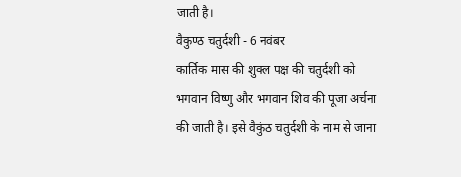जाती है।
वैकुण्ठ चतुर्दशी - 6 नवंबर
कार्तिक मास की शुक्ल पक्ष की चतुर्दशी को भगवान विष्णु और भगवान शिव की पूजा अर्चना की जाती है। इसे वैकुंठ चतुर्दशी के नाम से जाना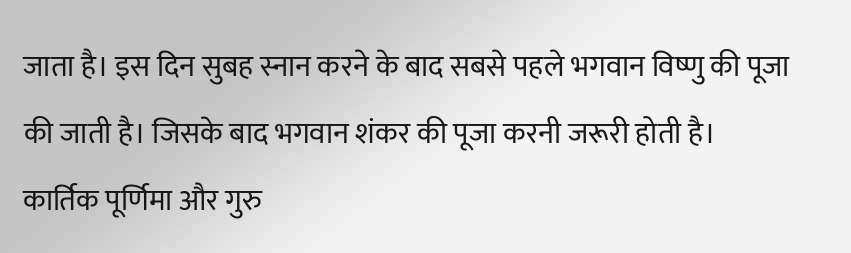जाता है। इस दिन सुबह स्नान करने के बाद सबसे पहले भगवान विष्णु की पूजा की जाती है। जिसके बाद भगवान शंकर की पूजा करनी जरूरी होती है।
कार्तिक पूर्णिमा और गुरु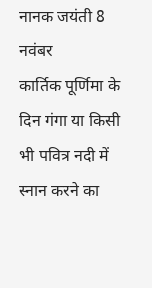नानक जयंती 8 नवंबर
कार्तिक पूर्णिमा के दिन गंगा या किसी भी पवित्र नदी में स्नान करने का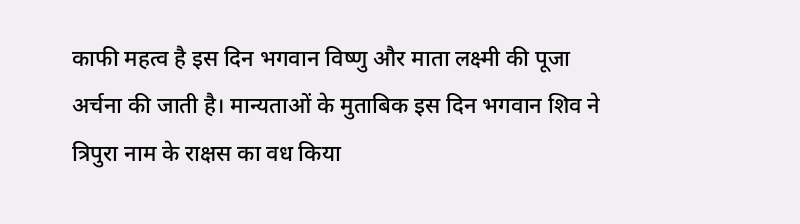काफी महत्व है इस दिन भगवान विष्णु और माता लक्ष्मी की पूजा अर्चना की जाती है। मान्यताओं के मुताबिक इस दिन भगवान शिव ने त्रिपुरा नाम के राक्षस का वध किया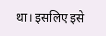था। इसलिए इसे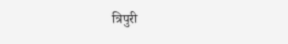त्रिपुरी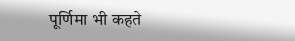पूर्णिमा भी कहते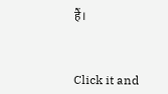हैं।



Click it and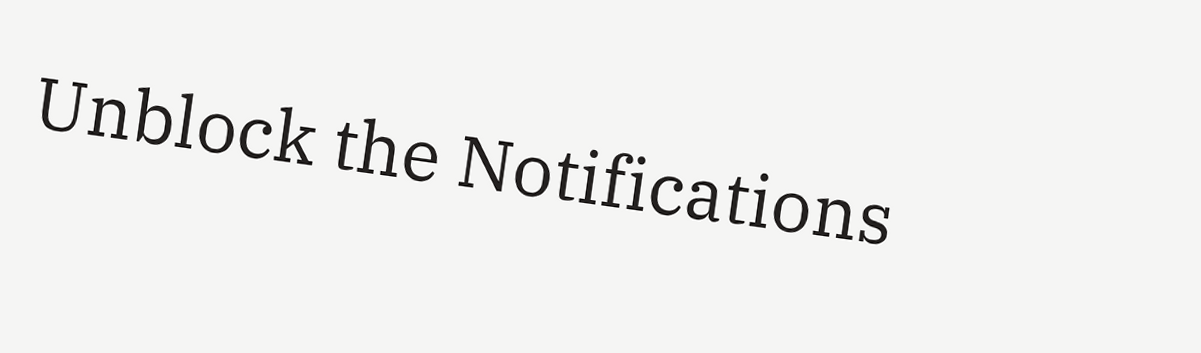Unblock the Notifications